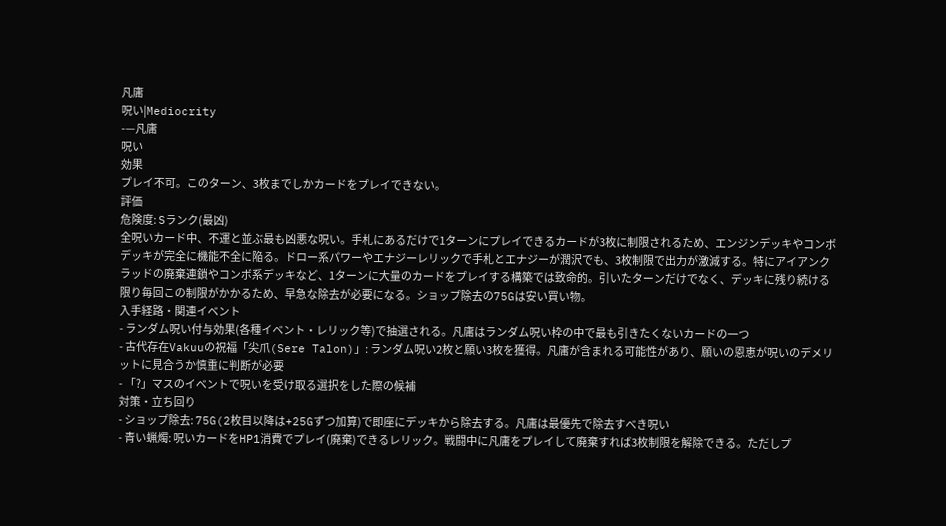凡庸
呪い|Mediocrity
-—凡庸
呪い
効果
プレイ不可。このターン、3枚までしかカードをプレイできない。
評価
危険度: Sランク(最凶)
全呪いカード中、不運と並ぶ最も凶悪な呪い。手札にあるだけで1ターンにプレイできるカードが3枚に制限されるため、エンジンデッキやコンボデッキが完全に機能不全に陥る。ドロー系パワーやエナジーレリックで手札とエナジーが潤沢でも、3枚制限で出力が激減する。特にアイアンクラッドの廃棄連鎖やコンボ系デッキなど、1ターンに大量のカードをプレイする構築では致命的。引いたターンだけでなく、デッキに残り続ける限り毎回この制限がかかるため、早急な除去が必要になる。ショップ除去の75Gは安い買い物。
入手経路・関連イベント
- ランダム呪い付与効果(各種イベント・レリック等)で抽選される。凡庸はランダム呪い枠の中で最も引きたくないカードの一つ
- 古代存在Vakuuの祝福「尖爪(Sere Talon)」: ランダム呪い2枚と願い3枚を獲得。凡庸が含まれる可能性があり、願いの恩恵が呪いのデメリットに見合うか慎重に判断が必要
- 「?」マスのイベントで呪いを受け取る選択をした際の候補
対策・立ち回り
- ショップ除去: 75G(2枚目以降は+25Gずつ加算)で即座にデッキから除去する。凡庸は最優先で除去すべき呪い
- 青い蝋燭: 呪いカードをHP1消費でプレイ(廃棄)できるレリック。戦闘中に凡庸をプレイして廃棄すれば3枚制限を解除できる。ただしプ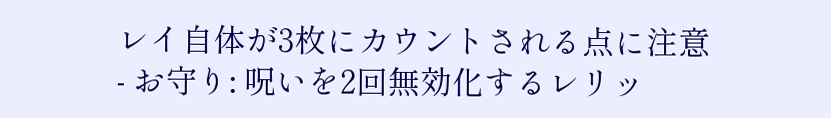レイ自体が3枚にカウントされる点に注意
- お守り: 呪いを2回無効化するレリッ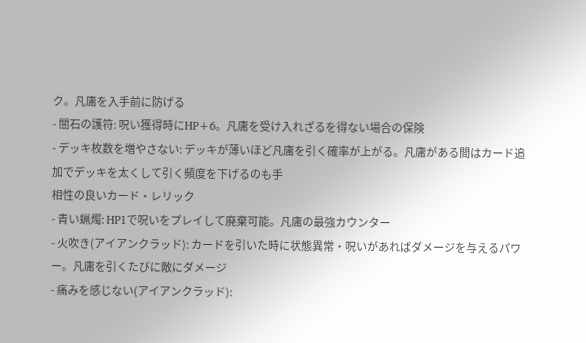ク。凡庸を入手前に防げる
- 闇石の護符: 呪い獲得時にHP+6。凡庸を受け入れざるを得ない場合の保険
- デッキ枚数を増やさない: デッキが薄いほど凡庸を引く確率が上がる。凡庸がある間はカード追加でデッキを太くして引く頻度を下げるのも手
相性の良いカード・レリック
- 青い蝋燭: HP1で呪いをプレイして廃棄可能。凡庸の最強カウンター
- 火吹き(アイアンクラッド): カードを引いた時に状態異常・呪いがあればダメージを与えるパワー。凡庸を引くたびに敵にダメージ
- 痛みを感じない(アイアンクラッド):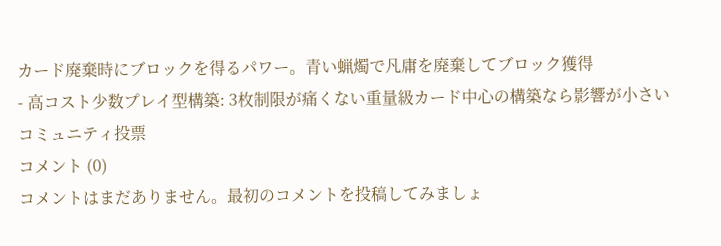カード廃棄時にブロックを得るパワー。青い蝋燭で凡庸を廃棄してブロック獲得
- 高コスト少数プレイ型構築: 3枚制限が痛くない重量級カード中心の構築なら影響が小さい
コミュニティ投票
コメント (0)
コメントはまだありません。最初のコメントを投稿してみましょ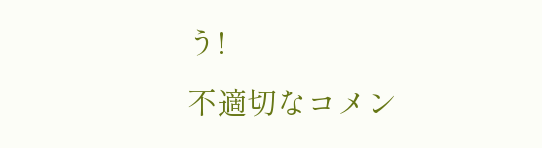う!
不適切なコメン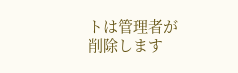トは管理者が削除します